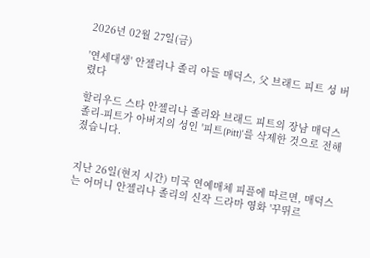2026년 02월 27일(금)

'연세대생' 안젤리나 졸리 아들 매덕스, 父 브래드 피트 성 버렸다

할리우드 스타 안젤리나 졸리와 브래드 피트의 장남 매덕스 졸리-피트가 아버지의 성인 '피트(Pitt)'를 삭제한 것으로 전해졌습니다.


지난 26일(현지 시간) 미국 연예매체 피플에 따르면, 매덕스는 어머니 안젤리나 졸리의 신작 드라마 영화 '꾸뛰르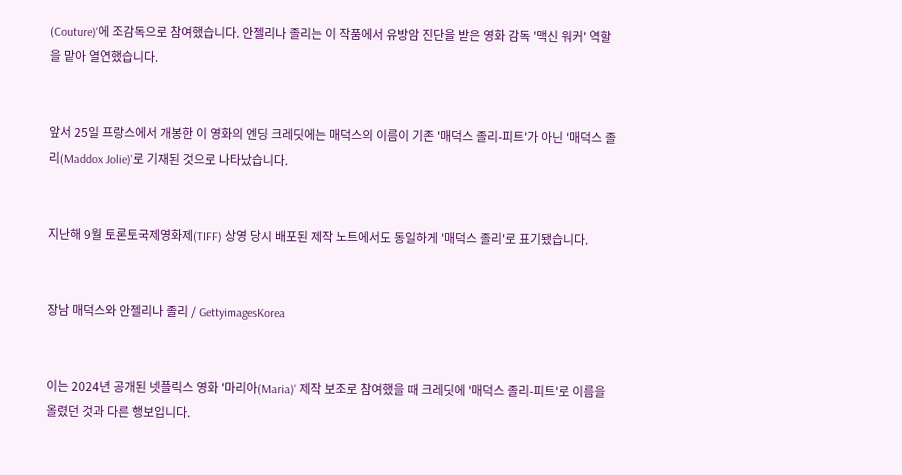(Couture)'에 조감독으로 참여했습니다. 안젤리나 졸리는 이 작품에서 유방암 진단을 받은 영화 감독 '맥신 워커' 역할을 맡아 열연했습니다.


앞서 25일 프랑스에서 개봉한 이 영화의 엔딩 크레딧에는 매덕스의 이름이 기존 '매덕스 졸리-피트'가 아닌 '매덕스 졸리(Maddox Jolie)'로 기재된 것으로 나타났습니다.


지난해 9월 토론토국제영화제(TIFF) 상영 당시 배포된 제작 노트에서도 동일하게 '매덕스 졸리'로 표기됐습니다.


장남 매덕스와 안젤리나 졸리 / GettyimagesKorea


이는 2024년 공개된 넷플릭스 영화 '마리아(Maria)' 제작 보조로 참여했을 때 크레딧에 '매덕스 졸리-피트'로 이름을 올렸던 것과 다른 행보입니다.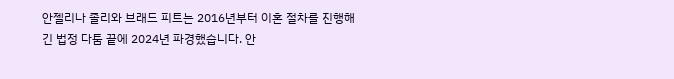안젤리나 졸리와 브래드 피트는 2016년부터 이혼 절차를 진행해 긴 법정 다툼 끝에 2024년 파경했습니다. 안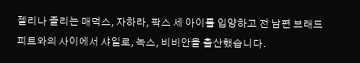젤리나 졸리는 매덕스, 자하라, 팍스 세 아이를 입양하고 전 남편 브래드 피트와의 사이에서 샤일로, 녹스, 비비안을 출산했습니다.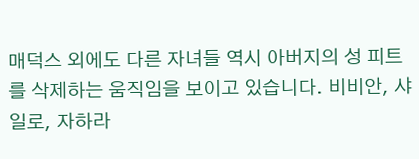매덕스 외에도 다른 자녀들 역시 아버지의 성 피트를 삭제하는 움직임을 보이고 있습니다. 비비안, 샤일로, 자하라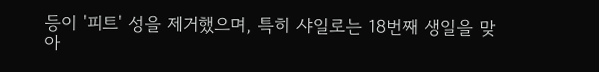등이 '피트' 성을 제거했으며, 특히 샤일로는 18번째 생일을 맞아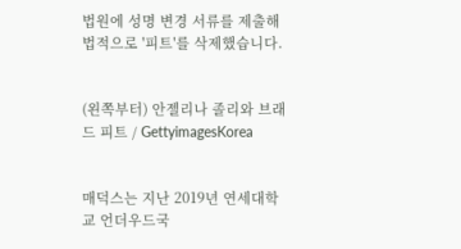법원에 성명 변경 서류를 제출해 법적으로 '피트'를 삭제했습니다.


(왼쪽부터) 안젤리나 졸리와 브래드 피트 / GettyimagesKorea


매덕스는 지난 2019년 연세대학교 언더우드국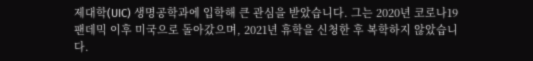제대학(UIC) 생명공학과에 입학해 큰 관심을 받았습니다. 그는 2020년 코로나19 팬데믹 이후 미국으로 돌아갔으며, 2021년 휴학을 신청한 후 복학하지 않았습니다.